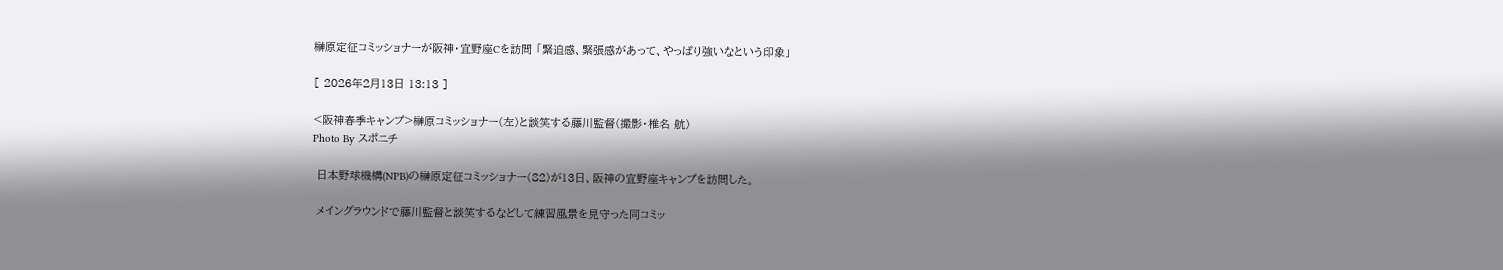榊原定征コミッショナーが阪神・宜野座Cを訪問 「緊迫感、緊張感があって、やっぱり強いなという印象」

[ 2026年2月13日 13:13 ]

<阪神春季キャンプ>榊原コミッショナー(左)と談笑する藤川監督(撮影・椎名 航)
Photo By スポニチ

 日本野球機構(NPB)の榊原定征コミッショナー(82)が13日、阪神の宜野座キャンプを訪問した。

 メイングラウンドで藤川監督と談笑するなどして練習風景を見守った同コミッ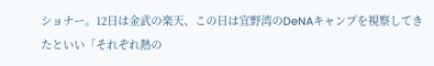ショナー。12日は金武の楽天、この日は宜野湾のDeNAキャンプを視察してきたといい「それぞれ熱の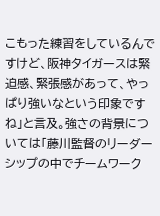こもった練習をしているんですけど、阪神タイガースは緊迫感、緊張感があって、やっぱり強いなという印象ですね」と言及。強さの背景については「藤川監督のリーダーシップの中でチームワーク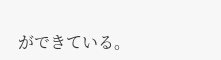ができている。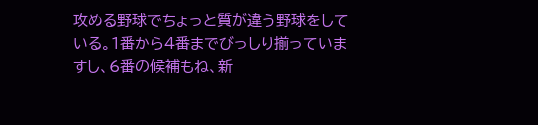攻める野球でちょっと質が違う野球をしている。1番から4番までびっしり揃っていますし、6番の候補もね、新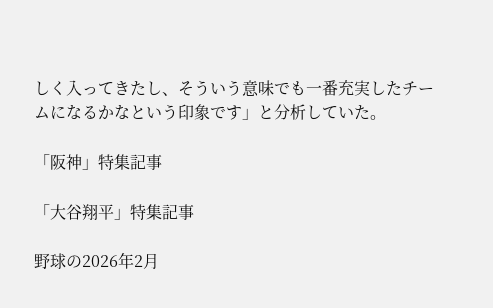しく入ってきたし、そういう意味でも一番充実したチームになるかなという印象です」と分析していた。

「阪神」特集記事

「大谷翔平」特集記事

野球の2026年2月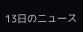13日のニュース